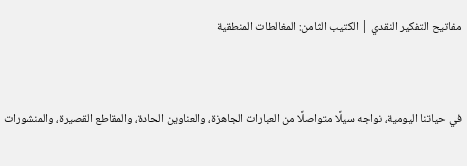مفاتيح التفكير النقدي | الكتيب الثامن: المغالطات المنطقية


في حياتنا اليومية، نواجه سيلًا متواصلًا من العبارات الجاهزة، والعناوين الحادة، والمقاطع القصيرة، والمنشورات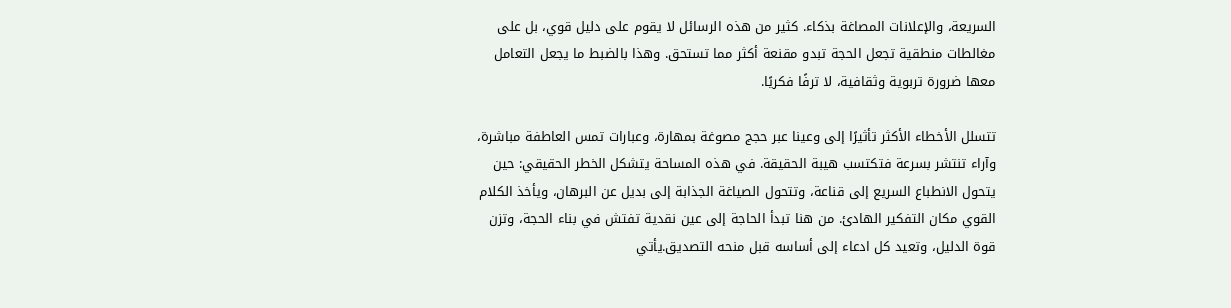السريعة، والإعلانات المصاغة بذكاء. كثير من هذه الرسائل لا يقوم على دليل قوي، بل على مغالطات منطقية تجعل الحجة تبدو مقنعة أكثر مما تستحق. وهذا بالضبط ما يجعل التعامل معها ضرورة تربوية وثقافية، لا ترفًا فكريًا.

تتسلل الأخطاء الأكثر تأثيرًا إلى وعينا عبر حجج مصوغة بمهارة، وعبارات تمس العاطفة مباشرة، وآراء تنتشر بسرعة فتكتسب هيبة الحقيقة. في هذه المساحة يتشكل الخطر الحقيقي: حين يتحول الانطباع السريع إلى قناعة، وتتحول الصياغة الجذابة إلى بديل عن البرهان، ويأخذ الكلام القوي مكان التفكير الهادئ. من هنا تبدأ الحاجة إلى عين نقدية تفتش في بناء الحجة، وتزن قوة الدليل، وتعيد كل ادعاء إلى أساسه قبل منحه التصديق.يأتي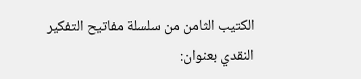الكتيب الثامن من سلسلة مفاتيح التفكير النقدي بعنوان: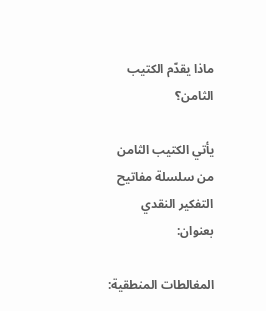ماذا يقدّم الكتيب الثامن؟

يأتي الكتيب الثامن من سلسلة مفاتيح التفكير النقدي بعنوان:

المغالطات المنطقية: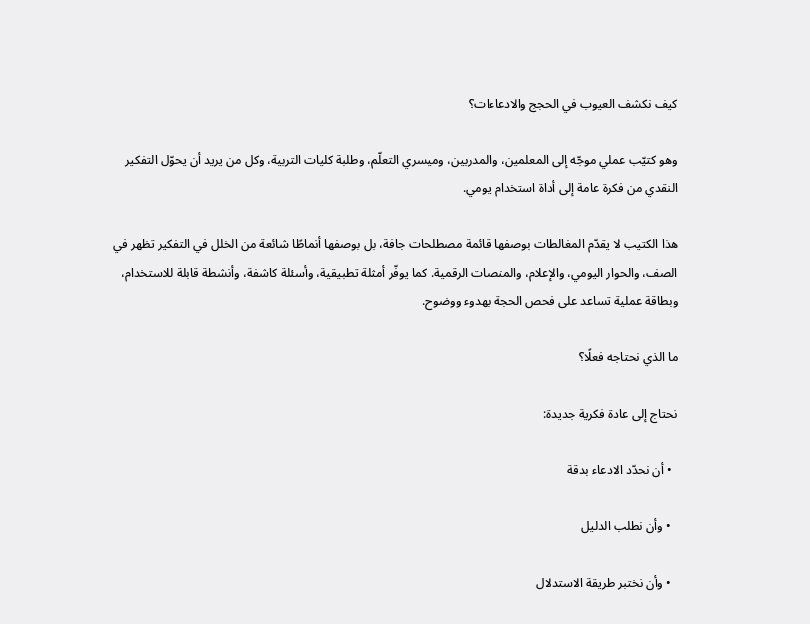كيف نكشف العيوب في الحجج والادعاءات؟

وهو كتيّب عملي موجّه إلى المعلمين، والمدربين، وميسري التعلّم، وطلبة كليات التربية، وكل من يريد أن يحوّل التفكير النقدي من فكرة عامة إلى أداة استخدام يومي.

هذا الكتيب لا يقدّم المغالطات بوصفها قائمة مصطلحات جافة، بل بوصفها أنماطًا شائعة من الخلل في التفكير تظهر في الصف، والحوار اليومي، والإعلام، والمنصات الرقمية. كما يوفّر أمثلة تطبيقية، وأسئلة كاشفة، وأنشطة قابلة للاستخدام، وبطاقة عملية تساعد على فحص الحجة بهدوء ووضوح.

ما الذي نحتاجه فعلًا؟

نحتاج إلى عادة فكرية جديدة:

  • أن نحدّد الادعاء بدقة

  • وأن نطلب الدليل

  • وأن نختبر طريقة الاستدلال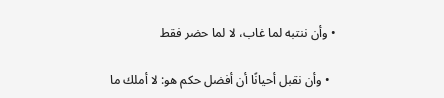• وأن ننتبه لما غاب، لا لما حضر فقط

  • وأن نقبل أحيانًا أن أفضل حكم هو: لا أملك ما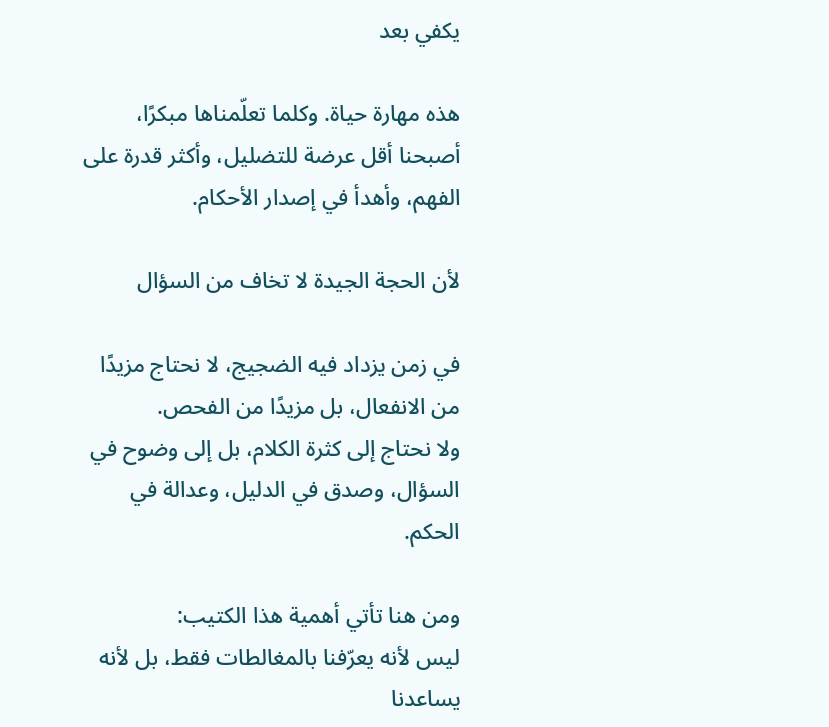يكفي بعد

هذه مهارة حياة. وكلما تعلّمناها مبكرًا، أصبحنا أقل عرضة للتضليل، وأكثر قدرة على الفهم، وأهدأ في إصدار الأحكام.

لأن الحجة الجيدة لا تخاف من السؤال

في زمن يزداد فيه الضجيج، لا نحتاج مزيدًا من الانفعال، بل مزيدًا من الفحص.
ولا نحتاج إلى كثرة الكلام، بل إلى وضوح في السؤال، وصدق في الدليل، وعدالة في الحكم.

ومن هنا تأتي أهمية هذا الكتيب:
ليس لأنه يعرّفنا بالمغالطات فقط، بل لأنه يساعدنا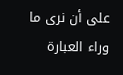على أن نرى ما وراء العبارة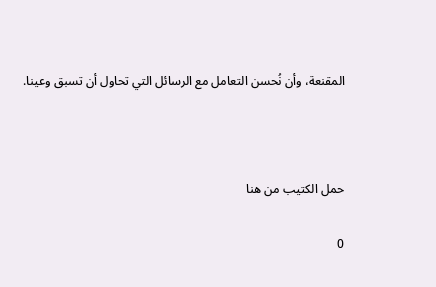المقنعة، وأن نُحسن التعامل مع الرسائل التي تحاول أن تسبق وعينا.



حمل الكتيب من هنا

0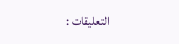التعليقات :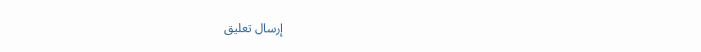إرسال تعليق